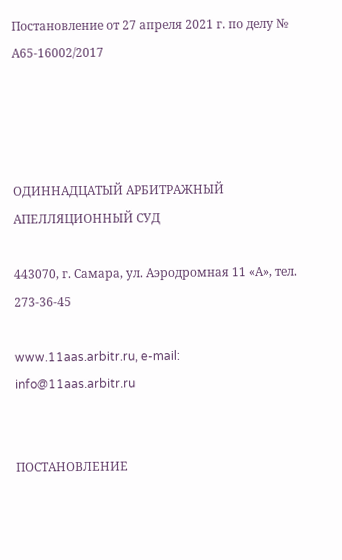Постановление от 27 апреля 2021 г. по делу № А65-16002/2017




ОДИННАДЦАТЫЙ АРБИТРАЖНЫЙ АПЕЛЛЯЦИОННЫЙ СУД

443070, г. Самара, ул. Аэродромная 11 «А», тел. 273-36-45

www.11aas.arbitr.ru, e-mail: info@11aas.arbitr.ru


ПОСТАНОВЛЕНИЕ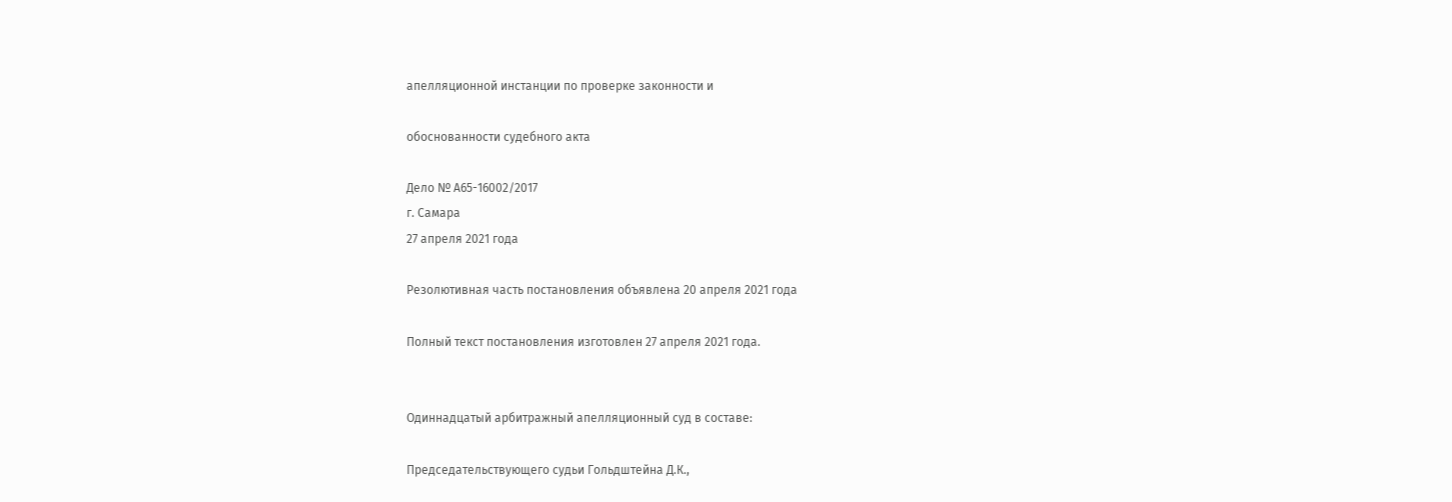апелляционной инстанции по проверке законности и

обоснованности судебного акта

Дело № А65-16002/2017
г. Самара
27 апреля 2021 года

Резолютивная часть постановления объявлена 20 апреля 2021 года

Полный текст постановления изготовлен 27 апреля 2021 года.


Одиннадцатый арбитражный апелляционный суд в составе:

Председательствующего судьи Гольдштейна Д.К.,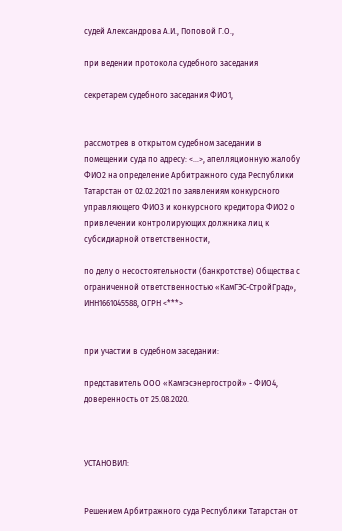судей Александрова А.И., Поповой Г.О.,

при ведении протокола судебного заседания

секретарем судебного заседания ФИО1,


рассмотрев в открытом судебном заседании в помещении суда по адресу: <...>, апелляционную жалобу ФИО2 на определение Арбитражного суда Республики Татарстан от 02.02.2021 по заявлениям конкурсного управляющего ФИО3 и конкурсного кредитора ФИО2 о привлечении контролирующих должника лиц к субсидиарной ответственности,

по делу о несостоятельности (банкротстве) Общества с ограниченной ответственностью «КамГЭС-СтройГрад», ИНН1661045588, ОГРН <***>


при участии в судебном заседании:

представитель ООО «Камгэсэнергострой» - ФИО4, доверенность от 25.08.2020.



УСТАНОВИЛ:


Решением Арбитражного суда Республики Татарстан от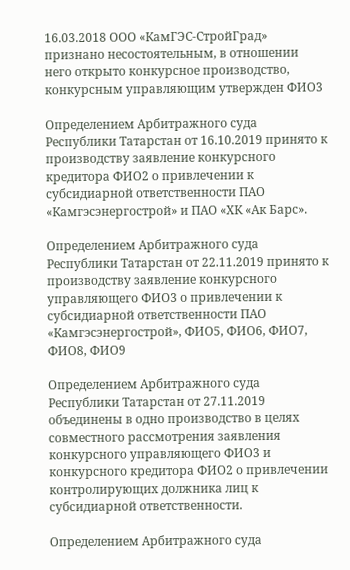16.03.2018 ООО «КамГЭС-СтройГрад» признано несостоятельным, в отношении него открыто конкурсное производство, конкурсным управляющим утвержден ФИО3

Определением Арбитражного суда Республики Татарстан от 16.10.2019 принято к производству заявление конкурсного кредитора ФИО2 о привлечении к субсидиарной ответственности ПАО «Камгэсэнергострой» и ПАО «ХК «Ак Барс».

Определением Арбитражного суда Республики Татарстан от 22.11.2019 принято к производству заявление конкурсного управляющего ФИО3 о привлечении к субсидиарной ответственности ПАО «Камгэсэнергострой», ФИО5, ФИО6, ФИО7, ФИО8, ФИО9

Определением Арбитражного суда Республики Татарстан от 27.11.2019 объединены в одно производство в целях совместного рассмотрения заявления конкурсного управляющего ФИО3 и конкурсного кредитора ФИО2 о привлечении контролирующих должника лиц к субсидиарной ответственности.

Определением Арбитражного суда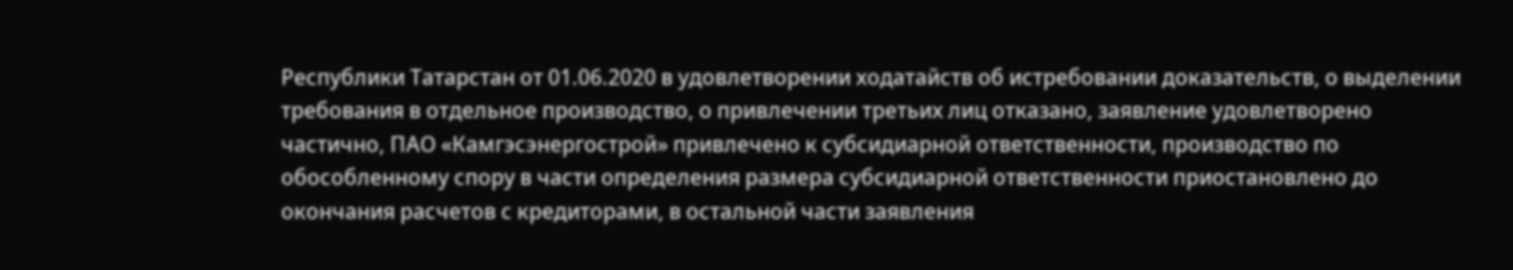Республики Татарстан от 01.06.2020 в удовлетворении ходатайств об истребовании доказательств, о выделении требования в отдельное производство, о привлечении третьих лиц отказано, заявление удовлетворено частично, ПАО «Камгэсэнергострой» привлечено к субсидиарной ответственности, производство по обособленному спору в части определения размера субсидиарной ответственности приостановлено до окончания расчетов с кредиторами, в остальной части заявления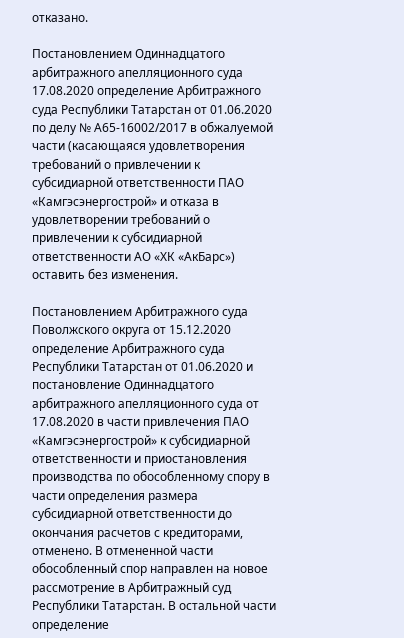отказано.

Постановлением Одиннадцатого арбитражного апелляционного суда 17.08.2020 определение Арбитражного суда Республики Татарстан от 01.06.2020 по делу № А65-16002/2017 в обжалуемой части (касающаяся удовлетворения требований о привлечении к субсидиарной ответственности ПАО «Камгэсэнергострой» и отказа в удовлетворении требований о привлечении к субсидиарной ответственности АО «ХК «АкБарс») оставить без изменения.

Постановлением Арбитражного суда Поволжского округа от 15.12.2020 определение Арбитражного суда Республики Татарстан от 01.06.2020 и постановление Одиннадцатого арбитражного апелляционного суда от 17.08.2020 в части привлечения ПАО «Камгэсэнергострой» к субсидиарной ответственности и приостановления производства по обособленному спору в части определения размера субсидиарной ответственности до окончания расчетов с кредиторами, отменено. В отмененной части обособленный спор направлен на новое рассмотрение в Арбитражный суд Республики Татарстан. В остальной части определение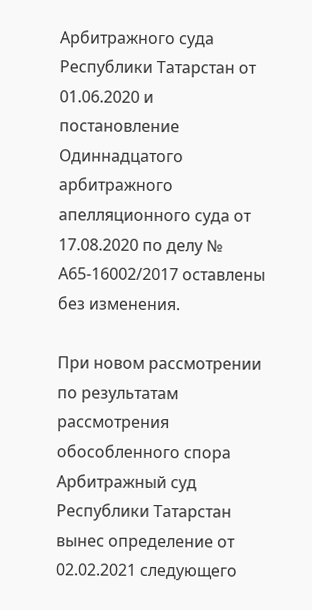Арбитражного суда Республики Татарстан от 01.06.2020 и постановление Одиннадцатого арбитражного апелляционного суда от 17.08.2020 по делу № А65-16002/2017 оставлены без изменения.

При новом рассмотрении по результатам рассмотрения обособленного спора Арбитражный суд Республики Татарстан вынес определение от 02.02.2021 следующего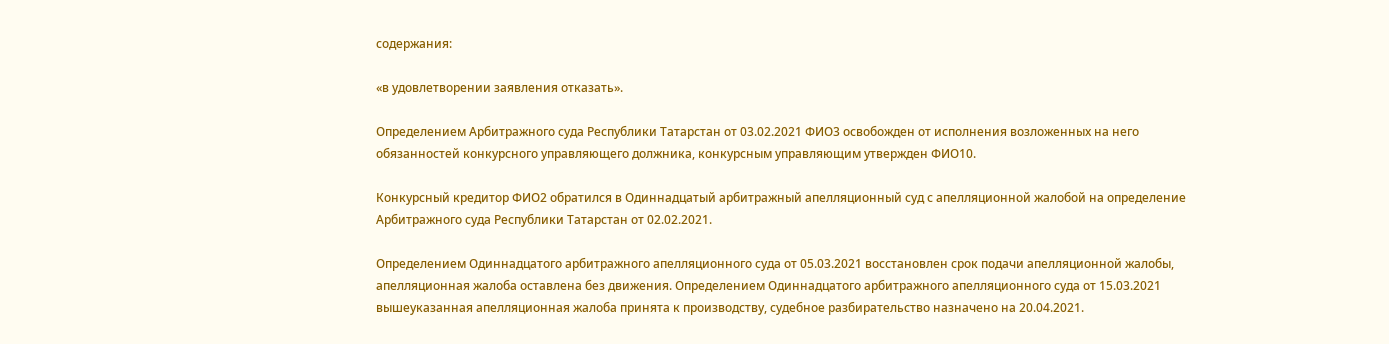содержания:

«в удовлетворении заявления отказать».

Определением Арбитражного суда Республики Татарстан от 03.02.2021 ФИО3 освобожден от исполнения возложенных на него обязанностей конкурсного управляющего должника, конкурсным управляющим утвержден ФИО10.

Конкурсный кредитор ФИО2 обратился в Одиннадцатый арбитражный апелляционный суд с апелляционной жалобой на определение Арбитражного суда Республики Татарстан от 02.02.2021.

Определением Одиннадцатого арбитражного апелляционного суда от 05.03.2021 восстановлен срок подачи апелляционной жалобы, апелляционная жалоба оставлена без движения. Определением Одиннадцатого арбитражного апелляционного суда от 15.03.2021 вышеуказанная апелляционная жалоба принята к производству, судебное разбирательство назначено на 20.04.2021.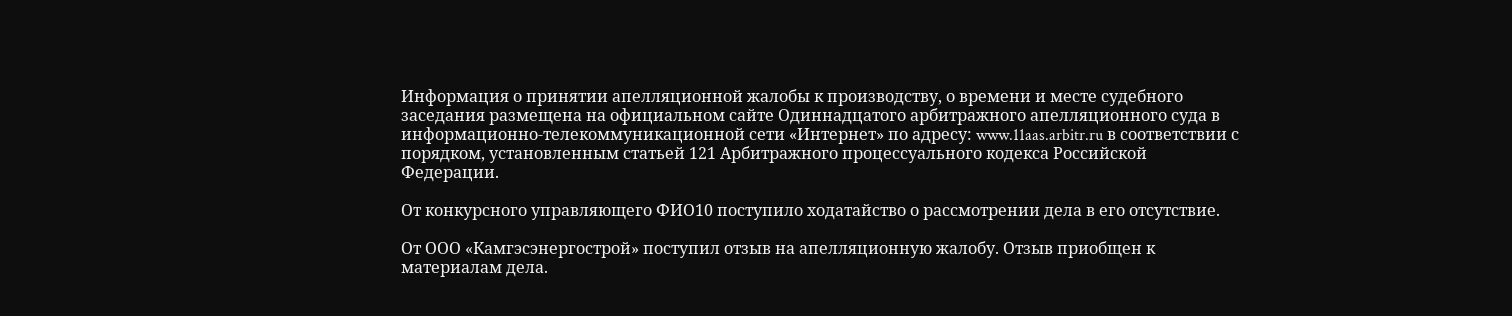Информация о принятии апелляционной жалобы к производству, о времени и месте судебного заседания размещена на официальном сайте Одиннадцатого арбитражного апелляционного суда в информационно-телекоммуникационной сети «Интернет» по адресу: www.11aas.arbitr.ru в соответствии с порядком, установленным статьей 121 Арбитражного процессуального кодекса Российской Федерации.

От конкурсного управляющего ФИО10 поступило ходатайство о рассмотрении дела в его отсутствие.

От ООО «Камгэсэнергострой» поступил отзыв на апелляционную жалобу. Отзыв приобщен к материалам дела.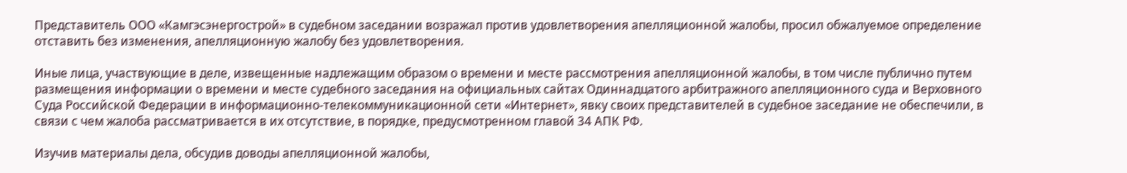Представитель ООО «Камгэсэнергострой» в судебном заседании возражал против удовлетворения апелляционной жалобы, просил обжалуемое определение отставить без изменения, апелляционную жалобу без удовлетворения.

Иные лица, участвующие в деле, извещенные надлежащим образом о времени и месте рассмотрения апелляционной жалобы, в том числе публично путем размещения информации о времени и месте судебного заседания на официальных сайтах Одиннадцатого арбитражного апелляционного суда и Верховного Суда Российской Федерации в информационно-телекоммуникационной сети «Интернет», явку своих представителей в судебное заседание не обеспечили, в связи с чем жалоба рассматривается в их отсутствие, в порядке, предусмотренном главой 34 АПК РФ.

Изучив материалы дела, обсудив доводы апелляционной жалобы,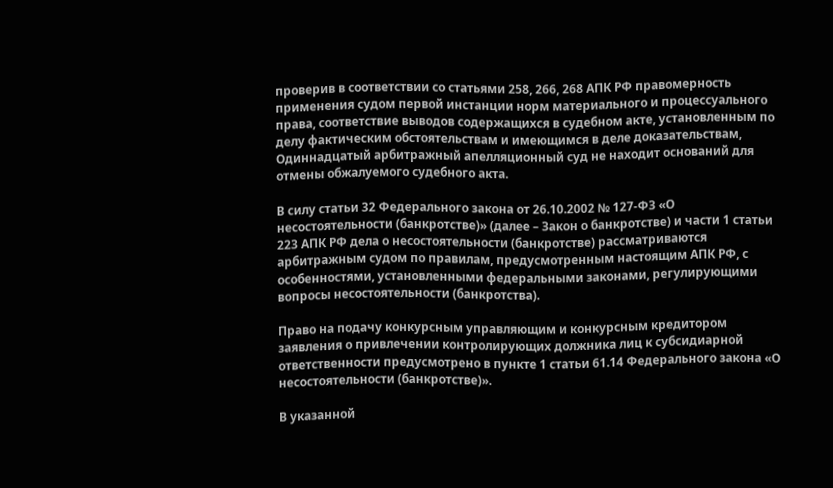проверив в соответствии со статьями 258, 266, 268 АПК РФ правомерность применения судом первой инстанции норм материального и процессуального права, соответствие выводов содержащихся в судебном акте, установленным по делу фактическим обстоятельствам и имеющимся в деле доказательствам, Одиннадцатый арбитражный апелляционный суд не находит оснований для отмены обжалуемого судебного акта.

В силу статьи 32 Федерального закона от 26.10.2002 № 127-ФЗ «О несостоятельности (банкротстве)» (далее – Закон о банкротстве) и части 1 статьи 223 АПК РФ дела о несостоятельности (банкротстве) рассматриваются арбитражным судом по правилам, предусмотренным настоящим АПК РФ, с особенностями, установленными федеральными законами, регулирующими вопросы несостоятельности (банкротства).

Право на подачу конкурсным управляющим и конкурсным кредитором заявления о привлечении контролирующих должника лиц к субсидиарной ответственности предусмотрено в пункте 1 статьи 61.14 Федерального закона «О несостоятельности (банкротстве)».

В указанной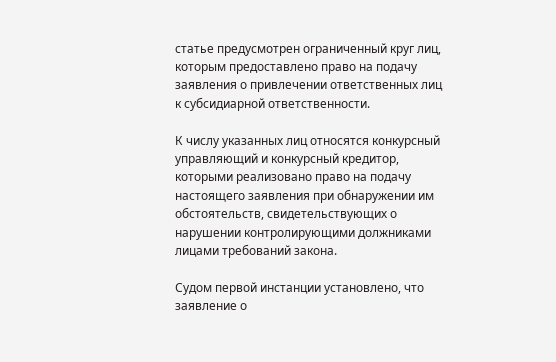статье предусмотрен ограниченный круг лиц, которым предоставлено право на подачу заявления о привлечении ответственных лиц к субсидиарной ответственности.

К числу указанных лиц относятся конкурсный управляющий и конкурсный кредитор, которыми реализовано право на подачу настоящего заявления при обнаружении им обстоятельств, свидетельствующих о нарушении контролирующими должниками лицами требований закона.

Судом первой инстанции установлено, что заявление о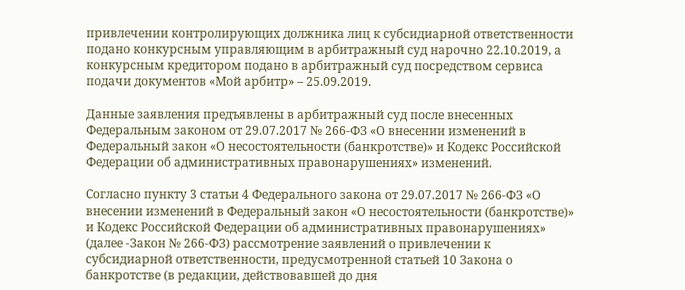привлечении контролирующих должника лиц к субсидиарной ответственности подано конкурсным управляющим в арбитражный суд нарочно 22.10.2019, а конкурсным кредитором подано в арбитражный суд посредством сервиса подачи документов «Мой арбитр» – 25.09.2019.

Данные заявления предъявлены в арбитражный суд после внесенных Федеральным законом от 29.07.2017 № 266-ФЗ «О внесении изменений в Федеральный закон «О несостоятельности (банкротстве)» и Кодекс Российской Федерации об административных правонарушениях» изменений.

Согласно пункту 3 статьи 4 Федерального закона от 29.07.2017 № 266-ФЗ «О внесении изменений в Федеральный закон «О несостоятельности (банкротстве)» и Кодекс Российской Федерации об административных правонарушениях» (далее -Закон № 266-ФЗ) рассмотрение заявлений о привлечении к субсидиарной ответственности, предусмотренной статьей 10 Закона о банкротстве (в редакции, действовавшей до дня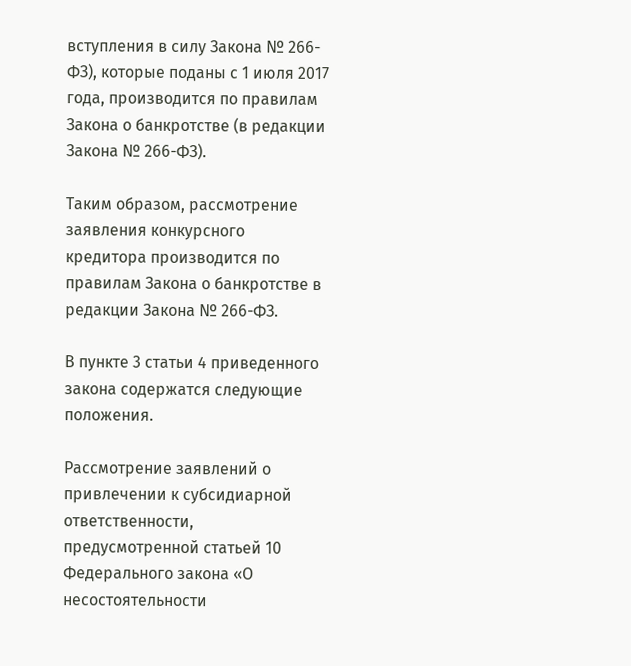вступления в силу Закона № 266-ФЗ), которые поданы с 1 июля 2017 года, производится по правилам Закона о банкротстве (в редакции Закона № 266-ФЗ).

Таким образом, рассмотрение заявления конкурсного кредитора производится по правилам Закона о банкротстве в редакции Закона № 266-ФЗ.

В пункте 3 статьи 4 приведенного закона содержатся следующие положения.

Рассмотрение заявлений о привлечении к субсидиарной ответственности, предусмотренной статьей 10 Федерального закона «О несостоятельности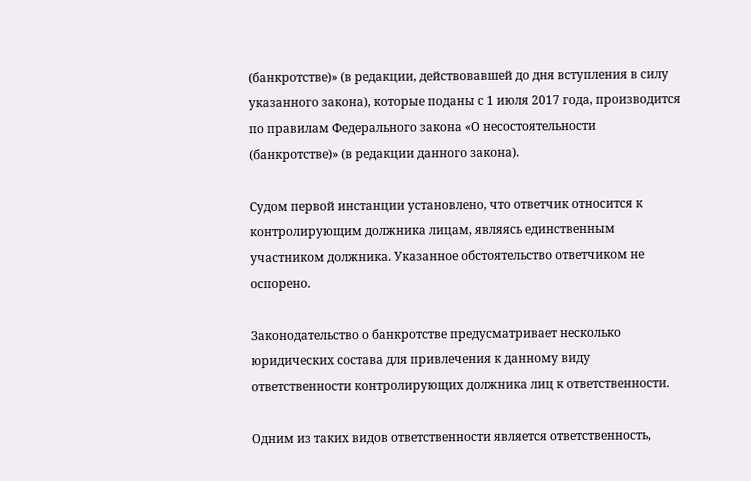(банкротстве)» (в редакции, действовавшей до дня вступления в силу указанного закона), которые поданы с 1 июля 2017 года, производится по правилам Федерального закона «О несостоятельности (банкротстве)» (в редакции данного закона).

Судом первой инстанции установлено, что ответчик относится к контролирующим должника лицам, являясь единственным участником должника. Указанное обстоятельство ответчиком не оспорено.

Законодательство о банкротстве предусматривает несколько юридических состава для привлечения к данному виду ответственности контролирующих должника лиц к ответственности.

Одним из таких видов ответственности является ответственность,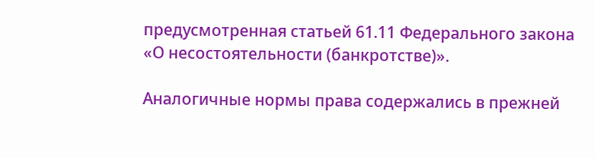предусмотренная статьей 61.11 Федерального закона «О несостоятельности (банкротстве)».

Аналогичные нормы права содержались в прежней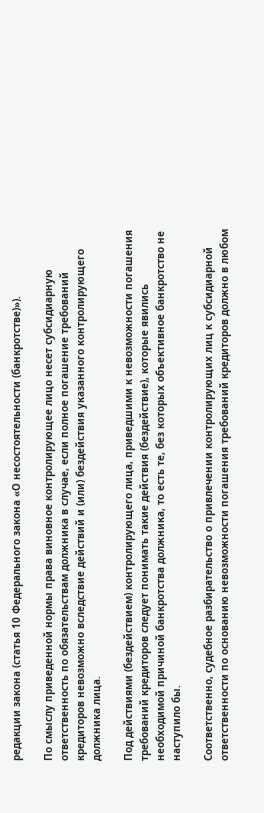редакции закона (статья 10 Федерального закона «О несостоятельности (банкротстве)»).

По смыслу приведенной нормы права виновное контролирующее лицо несет субсидиарную ответственность по обязательствам должника в случае, если полное погашение требований кредиторов невозможно вследствие действий и (или) бездействия указанного контролирующего должника лица.

Под действиями (бездействием) контролирующего лица, приведшими к невозможности погашения требований кредиторов следует понимать такие действия (бездействие), которые явились необходимой причиной банкротства должника, то есть те, без которых объективное банкротство не наступило бы.

Соответственно, судебное разбирательство о привлечении контролирующих лиц к субсидиарной ответственности по основанию невозможности погашения требований кредиторов должно в любом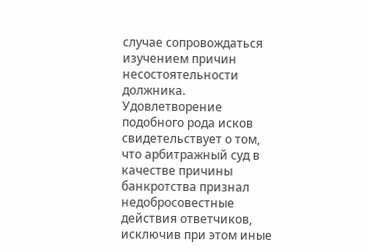случае сопровождаться изучением причин несостоятельности должника. Удовлетворение подобного рода исков свидетельствует о том, что арбитражный суд в качестве причины банкротства признал недобросовестные действия ответчиков, исключив при этом иные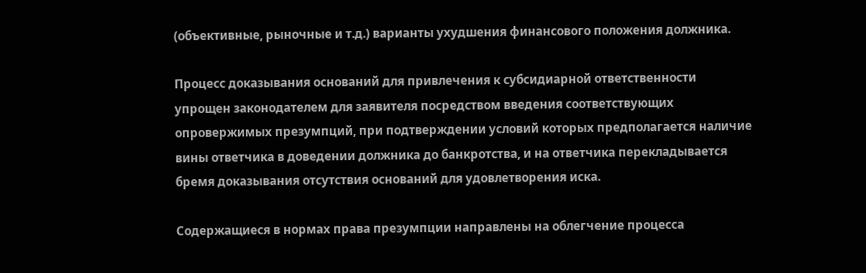(объективные, рыночные и т.д.) варианты ухудшения финансового положения должника.

Процесс доказывания оснований для привлечения к субсидиарной ответственности упрощен законодателем для заявителя посредством введения соответствующих опровержимых презумпций, при подтверждении условий которых предполагается наличие вины ответчика в доведении должника до банкротства, и на ответчика перекладывается бремя доказывания отсутствия оснований для удовлетворения иска.

Содержащиеся в нормах права презумпции направлены на облегчение процесса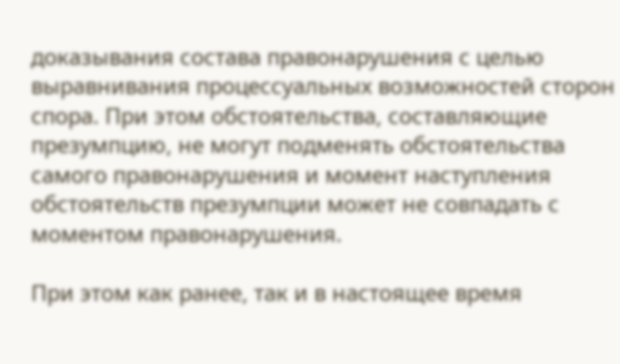доказывания состава правонарушения с целью выравнивания процессуальных возможностей сторон спора. При этом обстоятельства, составляющие презумпцию, не могут подменять обстоятельства самого правонарушения и момент наступления обстоятельств презумпции может не совпадать с моментом правонарушения.

При этом как ранее, так и в настоящее время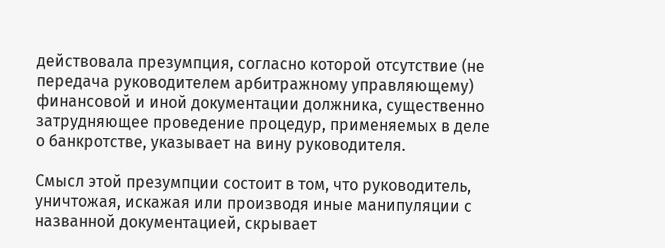действовала презумпция, согласно которой отсутствие (не передача руководителем арбитражному управляющему) финансовой и иной документации должника, существенно затрудняющее проведение процедур, применяемых в деле о банкротстве, указывает на вину руководителя.

Смысл этой презумпции состоит в том, что руководитель, уничтожая, искажая или производя иные манипуляции с названной документацией, скрывает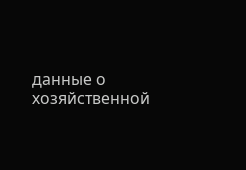данные о хозяйственной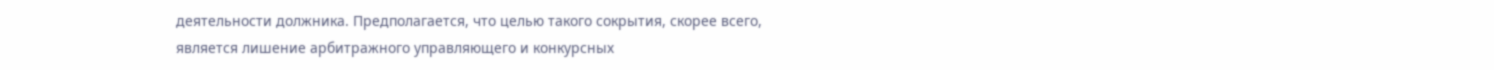деятельности должника. Предполагается, что целью такого сокрытия, скорее всего, является лишение арбитражного управляющего и конкурсных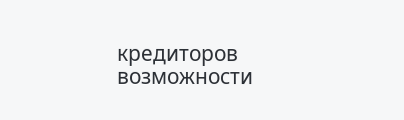кредиторов возможности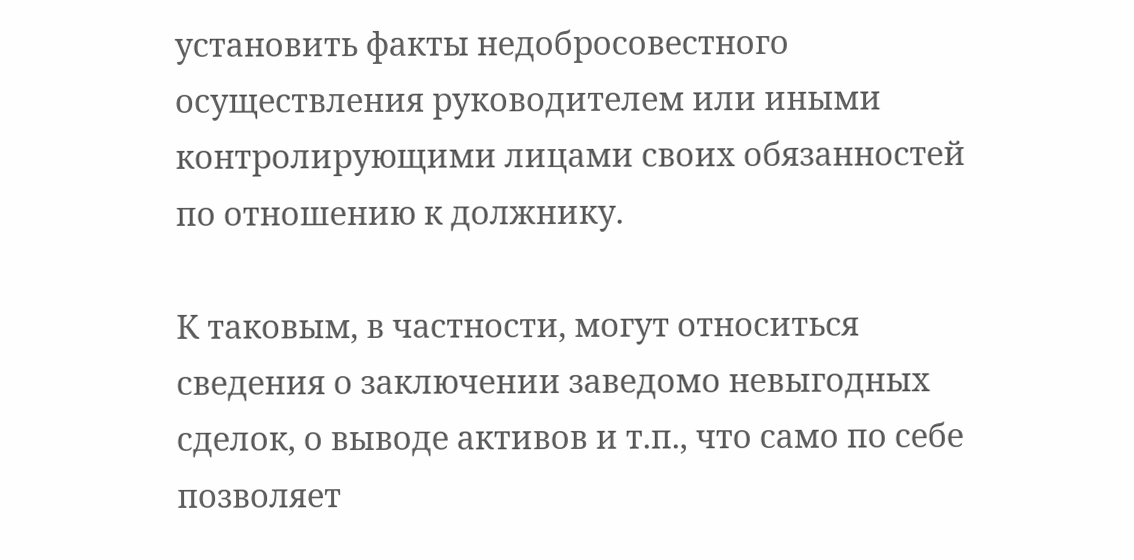установить факты недобросовестного осуществления руководителем или иными контролирующими лицами своих обязанностей по отношению к должнику.

К таковым, в частности, могут относиться сведения о заключении заведомо невыгодных сделок, о выводе активов и т.п., что само по себе позволяет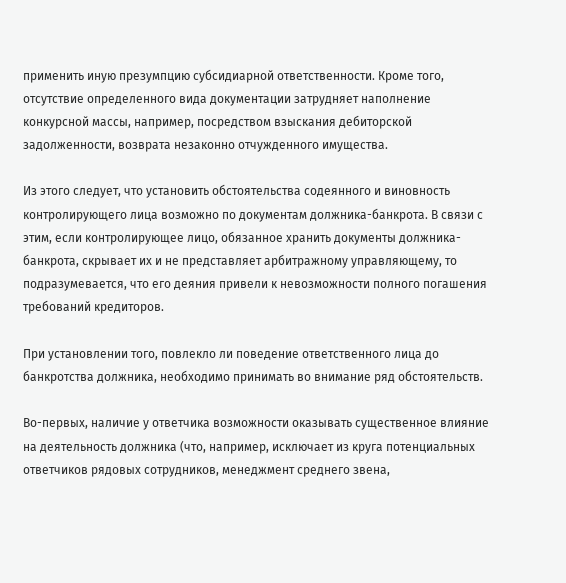применить иную презумпцию субсидиарной ответственности. Кроме того, отсутствие определенного вида документации затрудняет наполнение конкурсной массы, например, посредством взыскания дебиторской задолженности, возврата незаконно отчужденного имущества.

Из этого следует, что установить обстоятельства содеянного и виновность контролирующего лица возможно по документам должника-банкрота. В связи с этим, если контролирующее лицо, обязанное хранить документы должника-банкрота, скрывает их и не представляет арбитражному управляющему, то подразумевается, что его деяния привели к невозможности полного погашения требований кредиторов.

При установлении того, повлекло ли поведение ответственного лица до банкротства должника, необходимо принимать во внимание ряд обстоятельств.

Во-первых, наличие у ответчика возможности оказывать существенное влияние на деятельность должника (что, например, исключает из круга потенциальных ответчиков рядовых сотрудников, менеджмент среднего звена,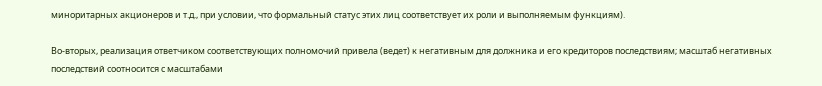миноритарных акционеров и т.д., при условии, что формальный статус этих лиц соответствует их роли и выполняемым функциям).

Во-вторых, реализация ответчиком соответствующих полномочий привела (ведет) к негативным для должника и его кредиторов последствиям; масштаб негативных последствий соотносится с масштабами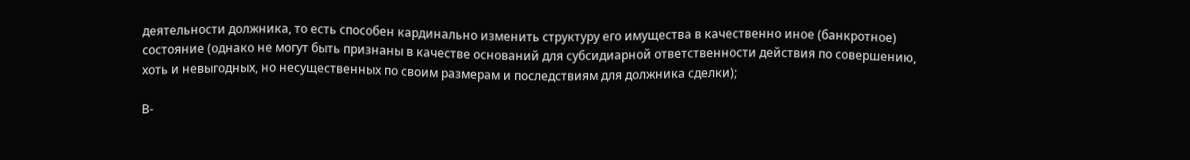деятельности должника, то есть способен кардинально изменить структуру его имущества в качественно иное (банкротное) состояние (однако не могут быть признаны в качестве оснований для субсидиарной ответственности действия по совершению, хоть и невыгодных, но несущественных по своим размерам и последствиям для должника сделки);

В-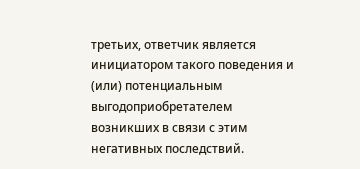третьих, ответчик является инициатором такого поведения и (или) потенциальным выгодоприобретателем возникших в связи с этим негативных последствий.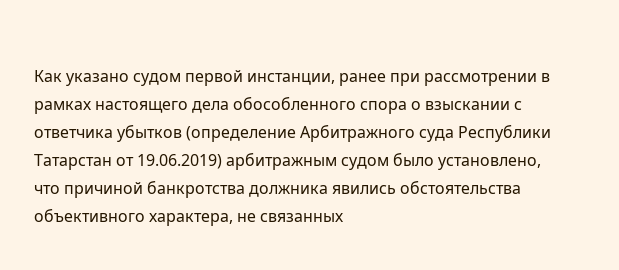Как указано судом первой инстанции, ранее при рассмотрении в рамках настоящего дела обособленного спора о взыскании с ответчика убытков (определение Арбитражного суда Республики Татарстан от 19.06.2019) арбитражным судом было установлено, что причиной банкротства должника явились обстоятельства объективного характера, не связанных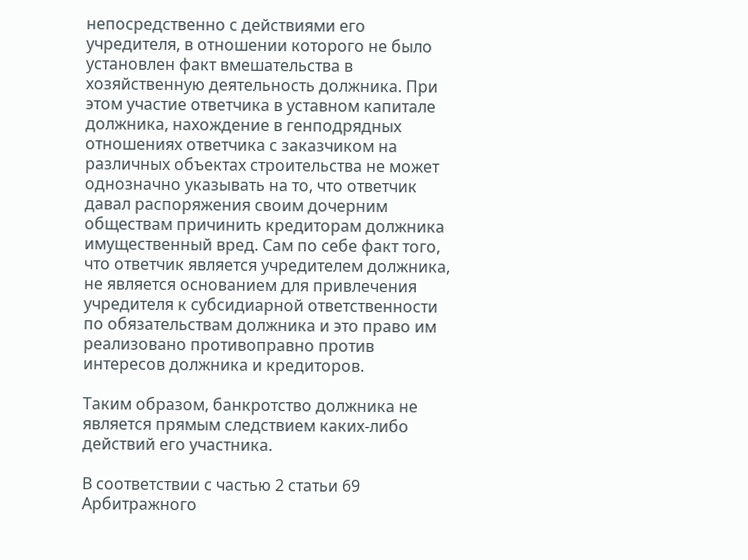непосредственно с действиями его учредителя, в отношении которого не было установлен факт вмешательства в хозяйственную деятельность должника. При этом участие ответчика в уставном капитале должника, нахождение в генподрядных отношениях ответчика с заказчиком на различных объектах строительства не может однозначно указывать на то, что ответчик давал распоряжения своим дочерним обществам причинить кредиторам должника имущественный вред. Сам по себе факт того, что ответчик является учредителем должника, не является основанием для привлечения учредителя к субсидиарной ответственности по обязательствам должника и это право им реализовано противоправно против интересов должника и кредиторов.

Таким образом, банкротство должника не является прямым следствием каких-либо действий его участника.

В соответствии с частью 2 статьи 69 Арбитражного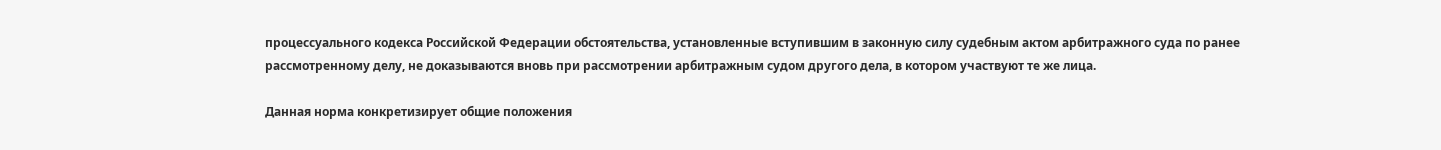процессуального кодекса Российской Федерации обстоятельства, установленные вступившим в законную силу судебным актом арбитражного суда по ранее рассмотренному делу, не доказываются вновь при рассмотрении арбитражным судом другого дела, в котором участвуют те же лица.

Данная норма конкретизирует общие положения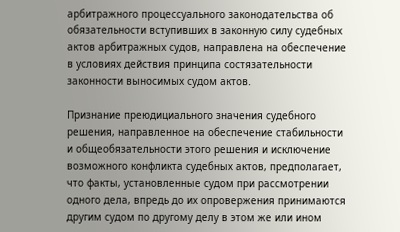арбитражного процессуального законодательства об обязательности вступивших в законную силу судебных актов арбитражных судов, направлена на обеспечение в условиях действия принципа состязательности законности выносимых судом актов.

Признание преюдициального значения судебного решения, направленное на обеспечение стабильности и общеобязательности этого решения и исключение возможного конфликта судебных актов, предполагает, что факты, установленные судом при рассмотрении одного дела, впредь до их опровержения принимаются другим судом по другому делу в этом же или ином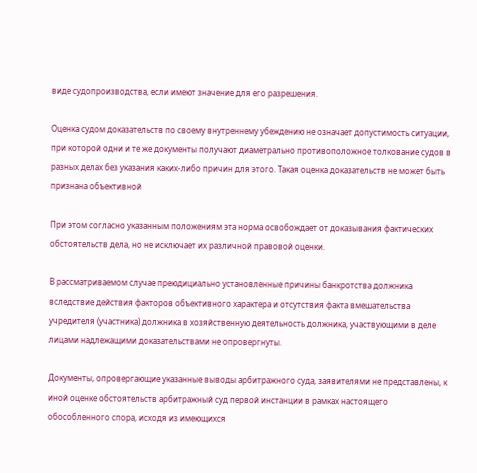виде судопроизводства, если имеют значение для его разрешения.

Оценка судом доказательств по своему внутреннему убеждению не означает допустимость ситуации, при которой одни и те же документы получают диаметрально противоположное толкование судов в разных делах без указания каких-либо причин для этого. Такая оценка доказательств не может быть признана объективной

При этом согласно указанным положениям эта норма освобождает от доказывания фактических обстоятельств дела, но не исключает их различной правовой оценки.

В рассматриваемом случае преюдициально установленные причины банкротства должника вследствие действия факторов объективного характера и отсутствия факта вмешательства учредителя (участника) должника в хозяйственную деятельность должника, участвующими в деле лицами надлежащими доказательствами не опровергнуты.

Документы, опровергающие указанные выводы арбитражного суда, заявителями не представлены, к иной оценке обстоятельств арбитражный суд первой инстанции в рамках настоящего обособленного спора, исходя из имеющихся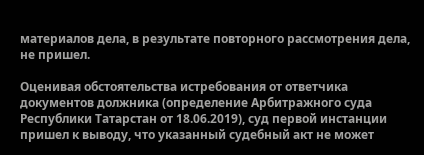материалов дела, в результате повторного рассмотрения дела, не пришел.

Оценивая обстоятельства истребования от ответчика документов должника (определение Арбитражного суда Республики Татарстан от 18.06.2019), суд первой инстанции пришел к выводу, что указанный судебный акт не может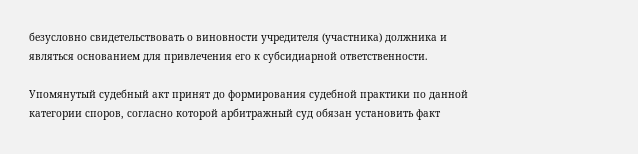безусловно свидетельствовать о виновности учредителя (участника) должника и являться основанием для привлечения его к субсидиарной ответственности.

Упомянутый судебный акт принят до формирования судебной практики по данной категории споров, согласно которой арбитражный суд обязан установить факт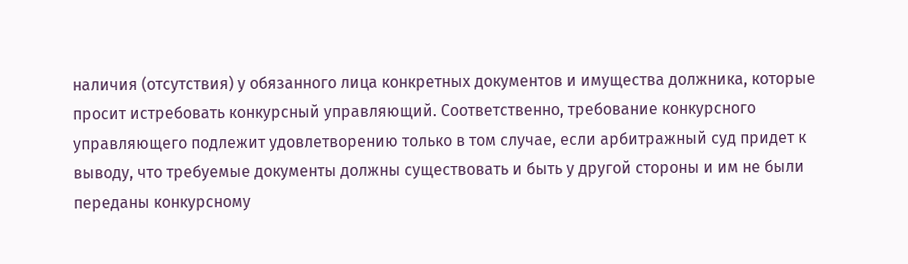наличия (отсутствия) у обязанного лица конкретных документов и имущества должника, которые просит истребовать конкурсный управляющий. Соответственно, требование конкурсного управляющего подлежит удовлетворению только в том случае, если арбитражный суд придет к выводу, что требуемые документы должны существовать и быть у другой стороны и им не были переданы конкурсному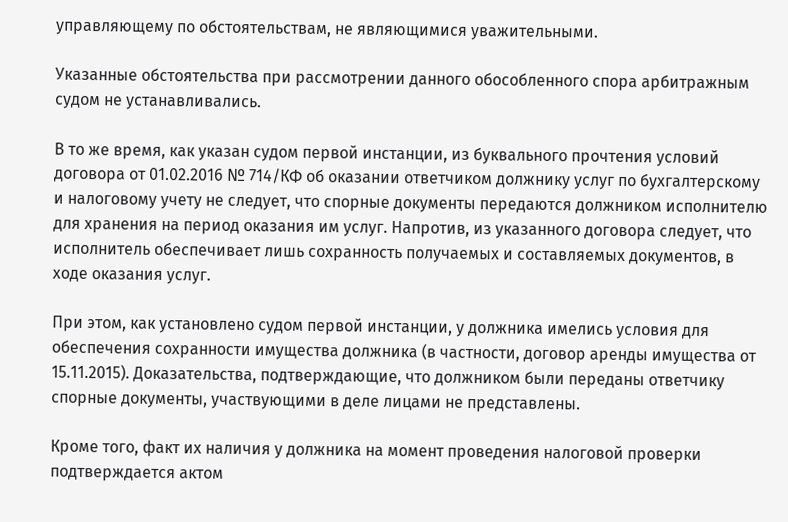управляющему по обстоятельствам, не являющимися уважительными.

Указанные обстоятельства при рассмотрении данного обособленного спора арбитражным судом не устанавливались.

В то же время, как указан судом первой инстанции, из буквального прочтения условий договора от 01.02.2016 № 714/КФ об оказании ответчиком должнику услуг по бухгалтерскому и налоговому учету не следует, что спорные документы передаются должником исполнителю для хранения на период оказания им услуг. Напротив, из указанного договора следует, что исполнитель обеспечивает лишь сохранность получаемых и составляемых документов, в ходе оказания услуг.

При этом, как установлено судом первой инстанции, у должника имелись условия для обеспечения сохранности имущества должника (в частности, договор аренды имущества от 15.11.2015). Доказательства, подтверждающие, что должником были переданы ответчику спорные документы, участвующими в деле лицами не представлены.

Кроме того, факт их наличия у должника на момент проведения налоговой проверки подтверждается актом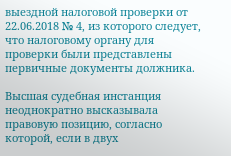выездной налоговой проверки от 22.06.2018 № 4, из которого следует, что налоговому органу для проверки были представлены первичные документы должника.

Высшая судебная инстанция неоднократно высказывала правовую позицию, согласно которой, если в двух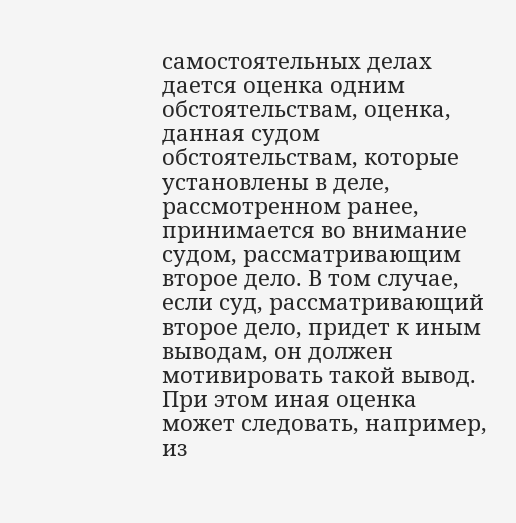самостоятельных делах дается оценка одним обстоятельствам, оценка, данная судом обстоятельствам, которые установлены в деле, рассмотренном ранее, принимается во внимание судом, рассматривающим второе дело. В том случае, если суд, рассматривающий второе дело, придет к иным выводам, он должен мотивировать такой вывод. При этом иная оценка может следовать, например, из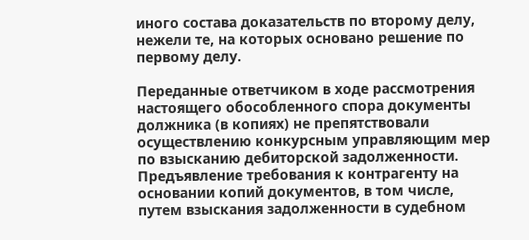иного состава доказательств по второму делу, нежели те, на которых основано решение по первому делу.

Переданные ответчиком в ходе рассмотрения настоящего обособленного спора документы должника (в копиях) не препятствовали осуществлению конкурсным управляющим мер по взысканию дебиторской задолженности. Предъявление требования к контрагенту на основании копий документов, в том числе, путем взыскания задолженности в судебном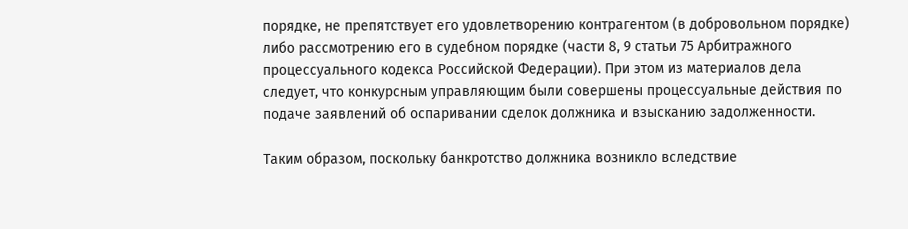порядке, не препятствует его удовлетворению контрагентом (в добровольном порядке) либо рассмотрению его в судебном порядке (части 8, 9 статьи 75 Арбитражного процессуального кодекса Российской Федерации). При этом из материалов дела следует, что конкурсным управляющим были совершены процессуальные действия по подаче заявлений об оспаривании сделок должника и взысканию задолженности.

Таким образом, поскольку банкротство должника возникло вследствие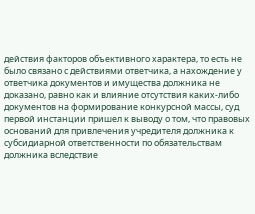действия факторов объективного характера, то есть не было связано с действиями ответчика, а нахождение у ответчика документов и имущества должника не доказано, равно как и влияние отсутствия каких-либо документов на формирование конкурсной массы, суд первой инстанции пришел к выводу о том, что правовых оснований для привлечения учредителя должника к субсидиарной ответственности по обязательствам должника вследствие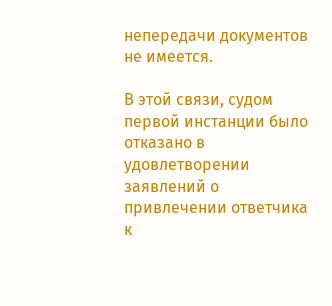непередачи документов не имеется.

В этой связи, судом первой инстанции было отказано в удовлетворении заявлений о привлечении ответчика к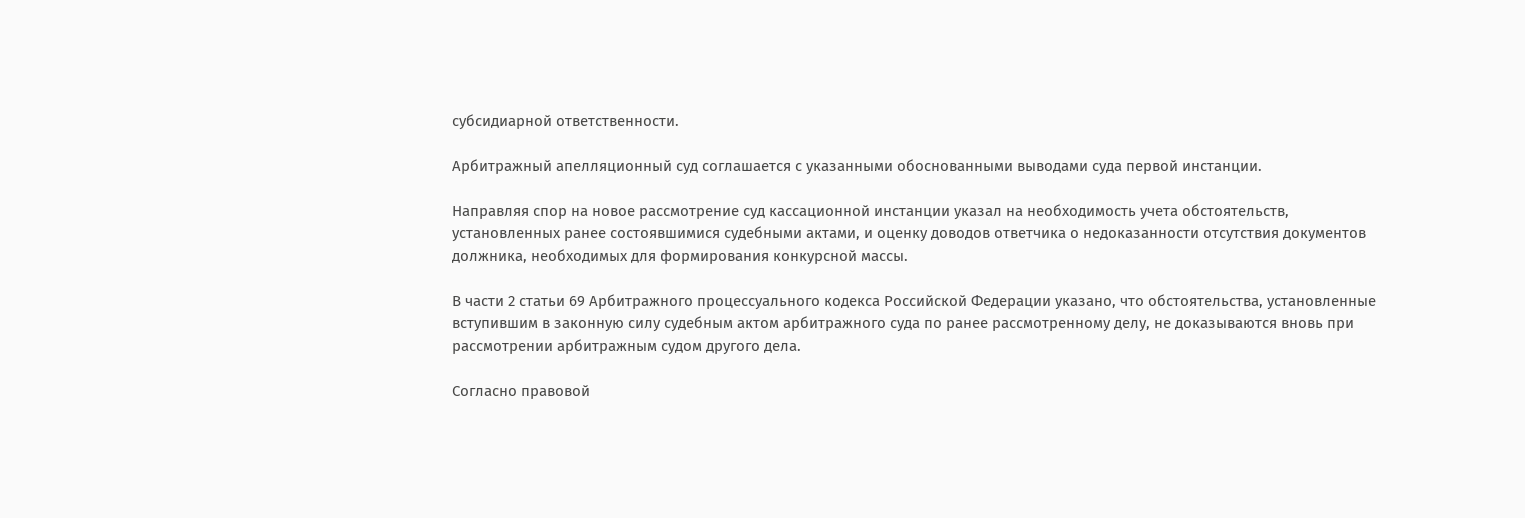субсидиарной ответственности.

Арбитражный апелляционный суд соглашается с указанными обоснованными выводами суда первой инстанции.

Направляя спор на новое рассмотрение суд кассационной инстанции указал на необходимость учета обстоятельств, установленных ранее состоявшимися судебными актами, и оценку доводов ответчика о недоказанности отсутствия документов должника, необходимых для формирования конкурсной массы.

В части 2 статьи 69 Арбитражного процессуального кодекса Российской Федерации указано, что обстоятельства, установленные вступившим в законную силу судебным актом арбитражного суда по ранее рассмотренному делу, не доказываются вновь при рассмотрении арбитражным судом другого дела.

Согласно правовой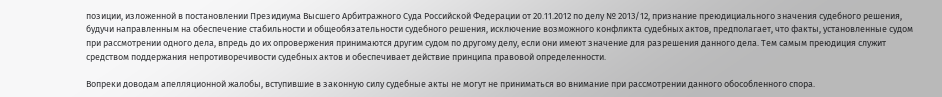позиции, изложенной в постановлении Президиума Высшего Арбитражного Суда Российской Федерации от 20.11.2012 по делу № 2013/12, признание преюдициального значения судебного решения, будучи направленным на обеспечение стабильности и общеобязательности судебного решения, исключение возможного конфликта судебных актов, предполагает, что факты, установленные судом при рассмотрении одного дела, впредь до их опровержения принимаются другим судом по другому делу, если они имеют значение для разрешения данного дела. Тем самым преюдиция служит средством поддержания непротиворечивости судебных актов и обеспечивает действие принципа правовой определенности.

Вопреки доводам апелляционной жалобы, вступившие в законную силу судебные акты не могут не приниматься во внимание при рассмотрении данного обособленного спора.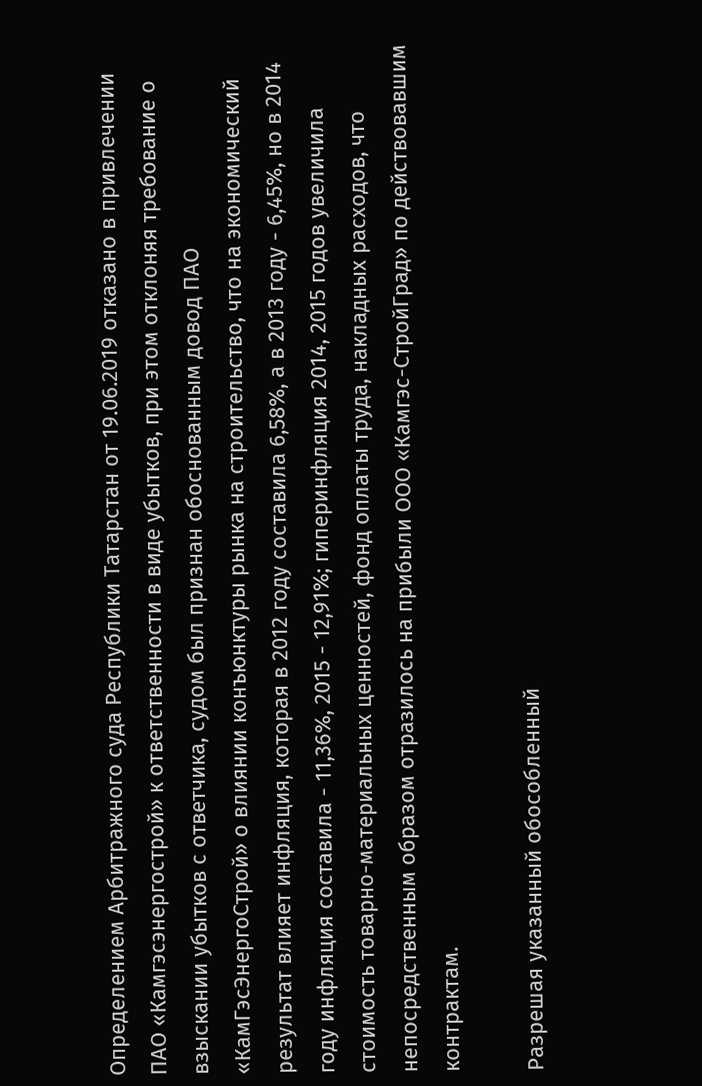Определением Арбитражного суда Республики Татарстан от 19.06.2019 отказано в привлечении ПАО «Камгэсэнергострой» к ответственности в виде убытков, при этом отклоняя требование о взыскании убытков с ответчика, судом был признан обоснованным довод ПАО «КамГэсЭнергоСтрой» о влиянии конъюнктуры рынка на строительство, что на экономический результат влияет инфляция, которая в 2012 году составила 6,58%, а в 2013 году - 6,45%, но в 2014 году инфляция составила - 11,36%, 2015 - 12,91%; гиперинфляция 2014, 2015 годов увеличила стоимость товарно-материальных ценностей, фонд оплаты труда, накладных расходов, что непосредственным образом отразилось на прибыли ООО «Камгэс-СтройГрад» по действовавшим контрактам.

Разрешая указанный обособленный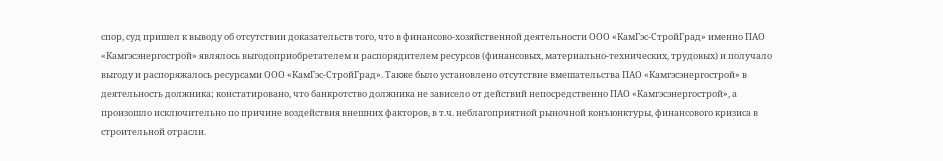спор, суд пришел к выводу об отсутствии доказательств того, что в финансово-хозяйственной деятельности ООО «КамГэс-СтройГрад» именно ПАО «Камгэсэнергострой» являлось выгодоприобретателем и распорядителем ресурсов (финансовых, материально-технических, трудовых) и получало выгоду и распоряжалось ресурсами ООО «КамГэс-СтройГрад». Также было установлено отсутствие вмешательства ПАО «Камгэсэнергострой» в деятельность должника; констатировано, что банкротство должника не зависело от действий непосредственно ПАО «Камгэсэнергострой», а произошло исключительно по причине воздействия внешних факторов, в т.ч. неблагоприятной рыночной конъюнктуры, финансового кризиса в строительной отрасли.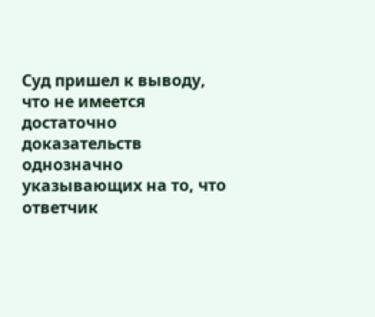Суд пришел к выводу, что не имеется достаточно доказательств однозначно указывающих на то, что ответчик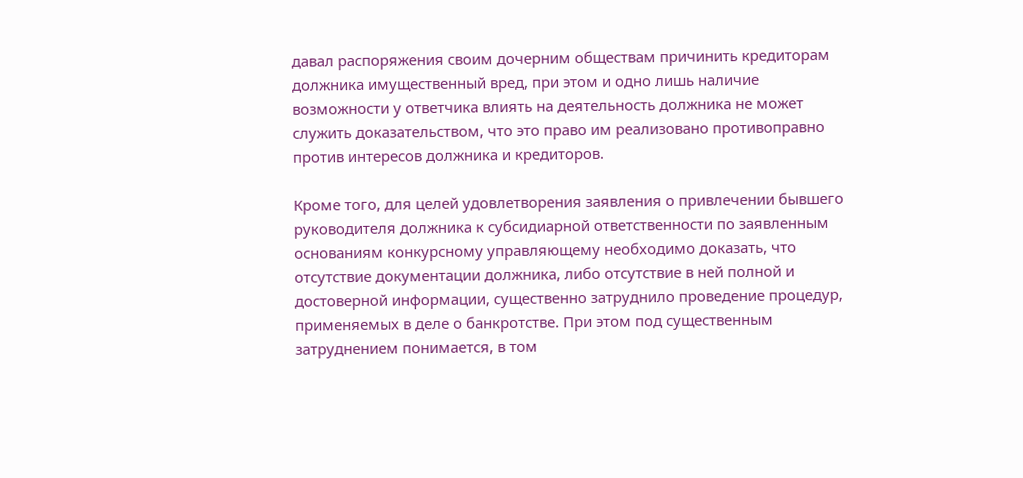давал распоряжения своим дочерним обществам причинить кредиторам должника имущественный вред, при этом и одно лишь наличие возможности у ответчика влиять на деятельность должника не может служить доказательством, что это право им реализовано противоправно против интересов должника и кредиторов.

Кроме того, для целей удовлетворения заявления о привлечении бывшего руководителя должника к субсидиарной ответственности по заявленным основаниям конкурсному управляющему необходимо доказать, что отсутствие документации должника, либо отсутствие в ней полной и достоверной информации, существенно затруднило проведение процедур, применяемых в деле о банкротстве. При этом под существенным затруднением понимается, в том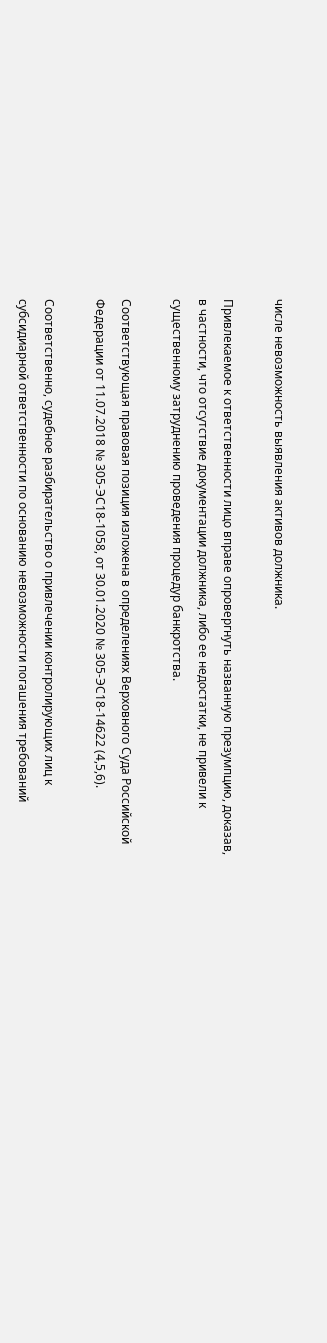числе невозможность выявления активов должника.

Привлекаемое к ответственности лицо вправе опровергнуть названную презумпцию, доказав, в частности, что отсутствие документации должника, либо ее недостатки, не привели к существенному затруднению проведения процедур банкротства.

Соответствующая правовая позиция изложена в определениях Верховного Суда Российской Федерации от 11.07.2018 № 305-ЭС18-1058, от 30.01.2020 № 305-ЭС18-14622 (4,5,6).

Соответственно, судебное разбирательство о привлечении контролирующих лиц к субсидиарной ответственности по основанию невозможности погашения требований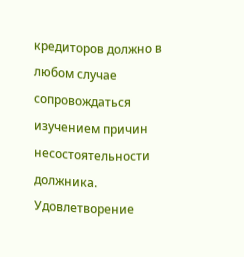кредиторов должно в любом случае сопровождаться изучением причин несостоятельности должника. Удовлетворение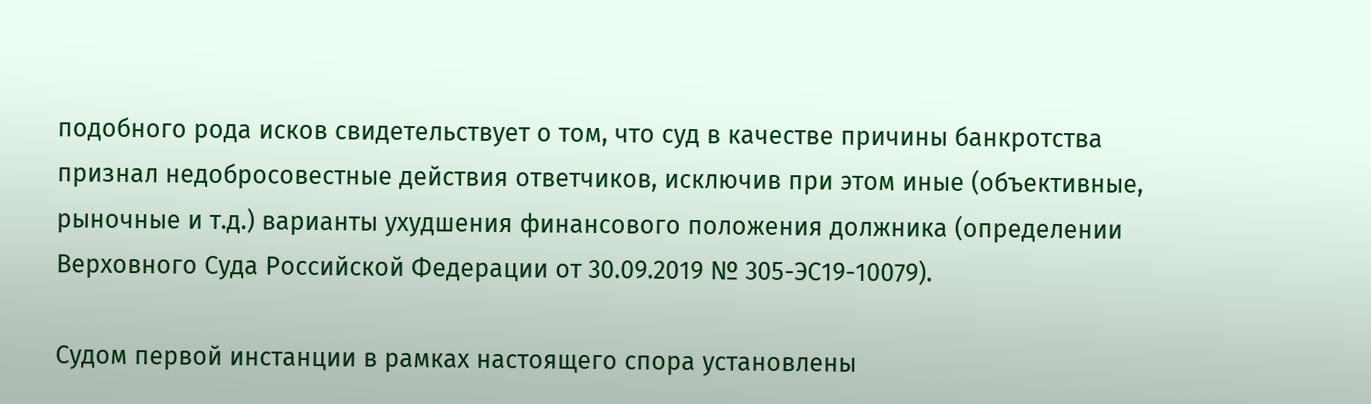подобного рода исков свидетельствует о том, что суд в качестве причины банкротства признал недобросовестные действия ответчиков, исключив при этом иные (объективные, рыночные и т.д.) варианты ухудшения финансового положения должника (определении Верховного Суда Российской Федерации от 30.09.2019 № 305-ЭС19-10079).

Судом первой инстанции в рамках настоящего спора установлены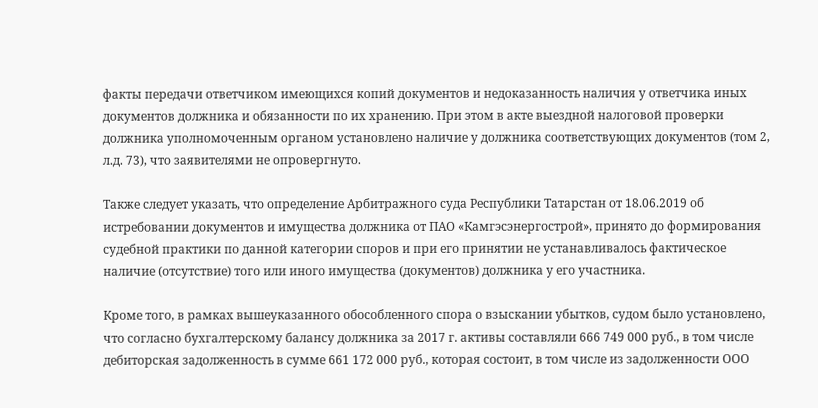факты передачи ответчиком имеющихся копий документов и недоказанность наличия у ответчика иных документов должника и обязанности по их хранению. При этом в акте выездной налоговой проверки должника уполномоченным органом установлено наличие у должника соответствующих документов (том 2, л.д. 73), что заявителями не опровергнуто.

Также следует указать, что определение Арбитражного суда Республики Татарстан от 18.06.2019 об истребовании документов и имущества должника от ПАО «Камгэсэнергострой», принято до формирования судебной практики по данной категории споров и при его принятии не устанавливалось фактическое наличие (отсутствие) того или иного имущества (документов) должника у его участника.

Кроме того, в рамках вышеуказанного обособленного спора о взыскании убытков, судом было установлено, что согласно бухгалтерскому балансу должника за 2017 г. активы составляли 666 749 000 руб., в том числе дебиторская задолженность в сумме 661 172 000 руб., которая состоит, в том числе из задолженности ООО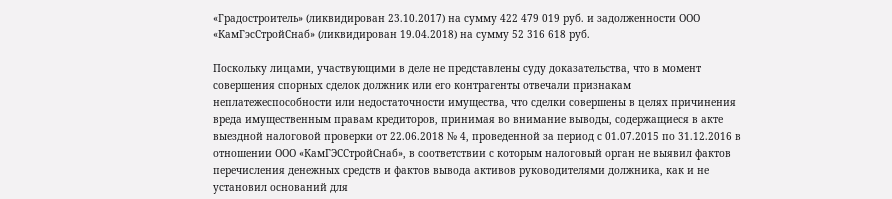«Градостроитель» (ликвидирован 23.10.2017) на сумму 422 479 019 руб. и задолженности ООО «КамГэсСтройСнаб» (ликвидирован 19.04.2018) на сумму 52 316 618 руб.

Поскольку лицами, участвующими в деле не представлены суду доказательства, что в момент совершения спорных сделок должник или его контрагенты отвечали признакам неплатежеспособности или недостаточности имущества, что сделки совершены в целях причинения вреда имущественным правам кредиторов, принимая во внимание выводы, содержащиеся в акте выездной налоговой проверки от 22.06.2018 № 4, проведенной за период с 01.07.2015 по 31.12.2016 в отношении ООО «КамГЭССтройСнаб», в соответствии с которым налоговый орган не выявил фактов перечисления денежных средств и фактов вывода активов руководителями должника, как и не установил оснований для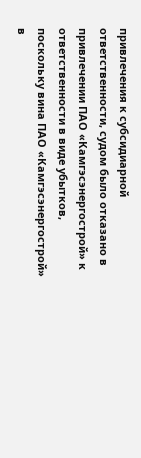привлечения к субсидиарной ответственности, судом было отказано в привлечении ПАО «Камгэсэнергострой» к ответственности в виде убытков, поскольку вина ПАО «Камгэсэнергострой» в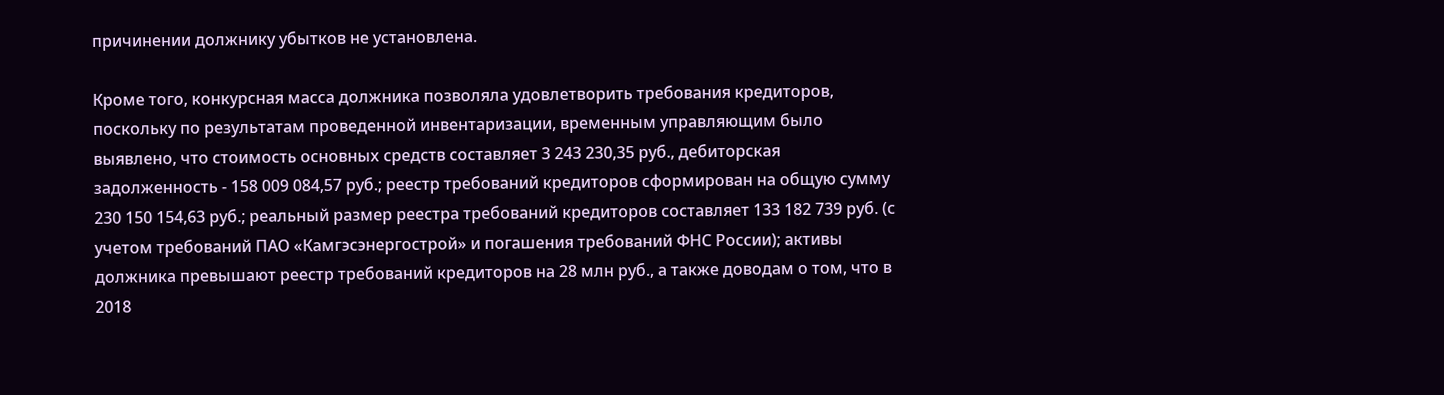причинении должнику убытков не установлена.

Кроме того, конкурсная масса должника позволяла удовлетворить требования кредиторов, поскольку по результатам проведенной инвентаризации, временным управляющим было выявлено, что стоимость основных средств составляет 3 243 230,35 руб., дебиторская задолженность - 158 009 084,57 руб.; реестр требований кредиторов сформирован на общую сумму 230 150 154,63 руб.; реальный размер реестра требований кредиторов составляет 133 182 739 руб. (с учетом требований ПАО «Камгэсэнергострой» и погашения требований ФНС России); активы должника превышают реестр требований кредиторов на 28 млн руб., а также доводам о том, что в 2018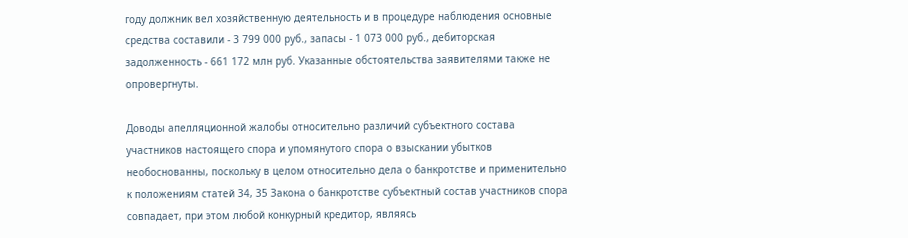году должник вел хозяйственную деятельность и в процедуре наблюдения основные средства составили - 3 799 000 руб., запасы - 1 073 000 руб., дебиторская задолженность - 661 172 млн руб. Указанные обстоятельства заявителями также не опровергнуты.

Доводы апелляционной жалобы относительно различий субъектного состава участников настоящего спора и упомянутого спора о взыскании убытков необоснованны, поскольку в целом относительно дела о банкротстве и применительно к положениям статей 34, 35 Закона о банкротстве субъектный состав участников спора совпадает, при этом любой конкурный кредитор, являясь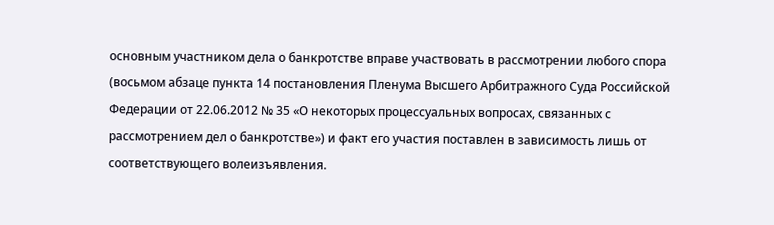основным участником дела о банкротстве вправе участвовать в рассмотрении любого спора (восьмом абзаце пункта 14 постановления Пленума Высшего Арбитражного Суда Российской Федерации от 22.06.2012 № 35 «О некоторых процессуальных вопросах, связанных с рассмотрением дел о банкротстве») и факт его участия поставлен в зависимость лишь от соответствующего волеизъявления.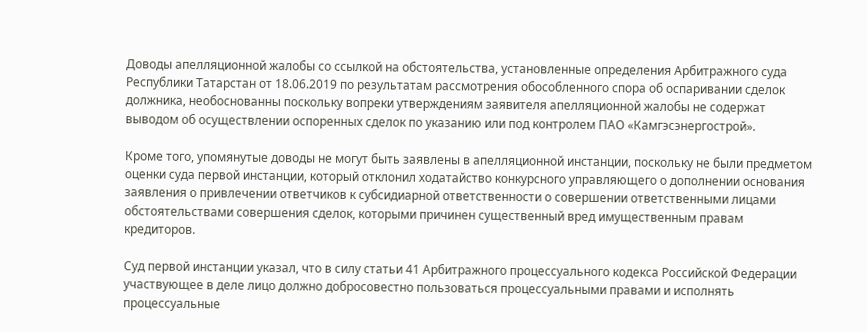Доводы апелляционной жалобы со ссылкой на обстоятельства, установленные определения Арбитражного суда Республики Татарстан от 18.06.2019 по результатам рассмотрения обособленного спора об оспаривании сделок должника, необоснованны поскольку вопреки утверждениям заявителя апелляционной жалобы не содержат выводом об осуществлении оспоренных сделок по указанию или под контролем ПАО «Камгэсэнергострой».

Кроме того, упомянутые доводы не могут быть заявлены в апелляционной инстанции, поскольку не были предметом оценки суда первой инстанции, который отклонил ходатайство конкурсного управляющего о дополнении основания заявления о привлечении ответчиков к субсидиарной ответственности о совершении ответственными лицами обстоятельствами совершения сделок, которыми причинен существенный вред имущественным правам кредиторов.

Суд первой инстанции указал, что в силу статьи 41 Арбитражного процессуального кодекса Российской Федерации участвующее в деле лицо должно добросовестно пользоваться процессуальными правами и исполнять процессуальные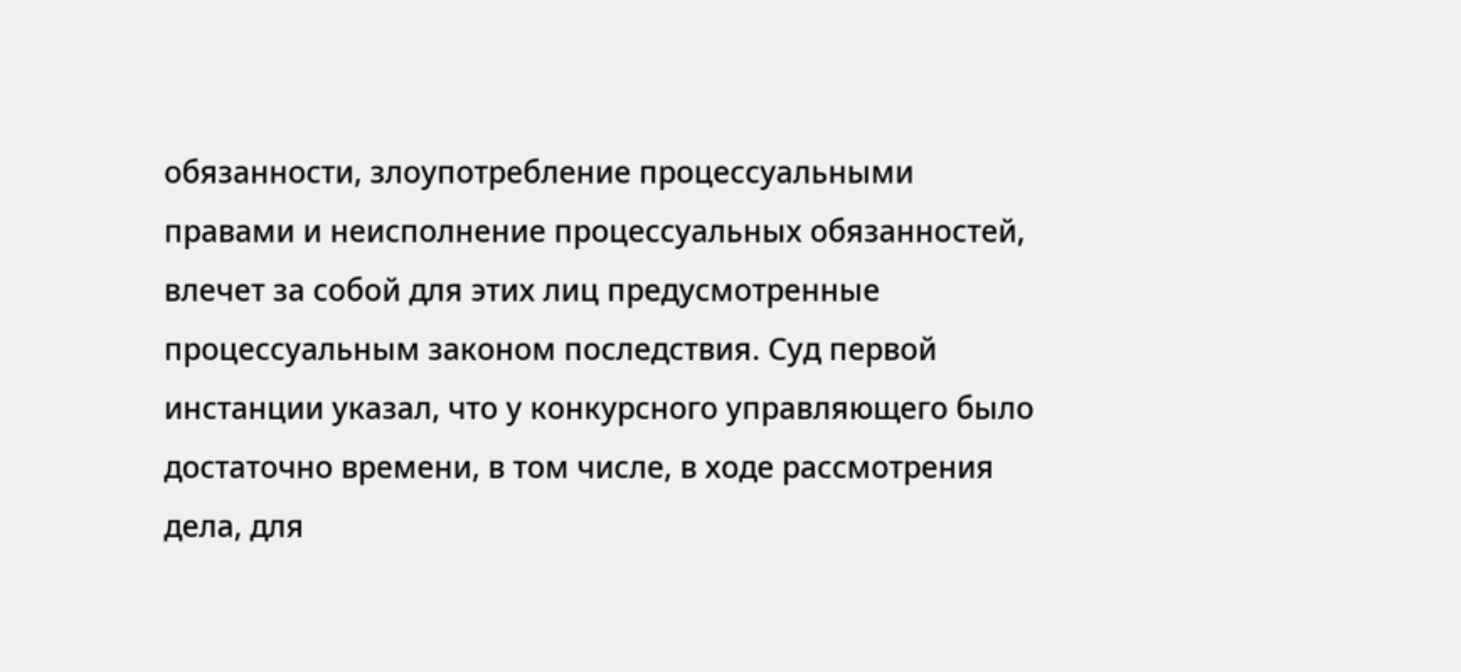обязанности, злоупотребление процессуальными правами и неисполнение процессуальных обязанностей, влечет за собой для этих лиц предусмотренные процессуальным законом последствия. Суд первой инстанции указал, что у конкурсного управляющего было достаточно времени, в том числе, в ходе рассмотрения дела, для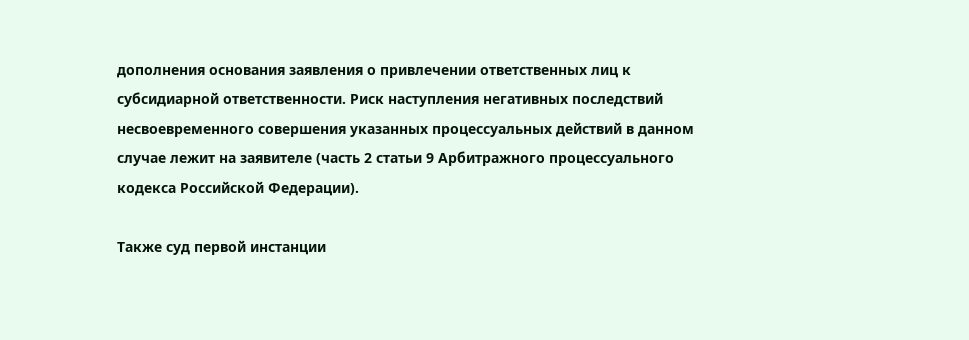дополнения основания заявления о привлечении ответственных лиц к субсидиарной ответственности. Риск наступления негативных последствий несвоевременного совершения указанных процессуальных действий в данном случае лежит на заявителе (часть 2 статьи 9 Арбитражного процессуального кодекса Российской Федерации).

Также суд первой инстанции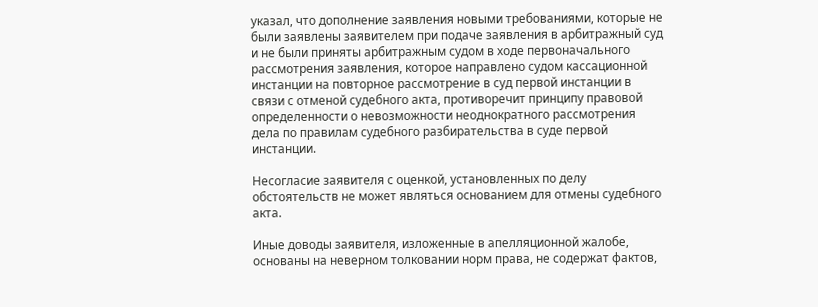указал, что дополнение заявления новыми требованиями, которые не были заявлены заявителем при подаче заявления в арбитражный суд и не были приняты арбитражным судом в ходе первоначального рассмотрения заявления, которое направлено судом кассационной инстанции на повторное рассмотрение в суд первой инстанции в связи с отменой судебного акта, противоречит принципу правовой определенности о невозможности неоднократного рассмотрения дела по правилам судебного разбирательства в суде первой инстанции.

Несогласие заявителя с оценкой, установленных по делу обстоятельств не может являться основанием для отмены судебного акта.

Иные доводы заявителя, изложенные в апелляционной жалобе, основаны на неверном толковании норм права, не содержат фактов,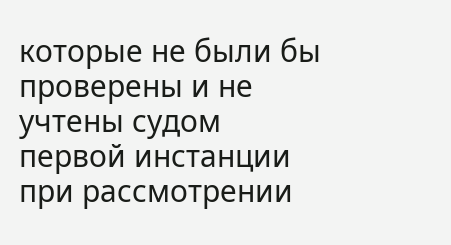которые не были бы проверены и не учтены судом первой инстанции при рассмотрении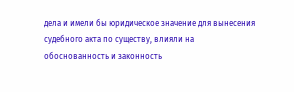дела и имели бы юридическое значение для вынесения судебного акта по существу, влияли на обоснованность и законность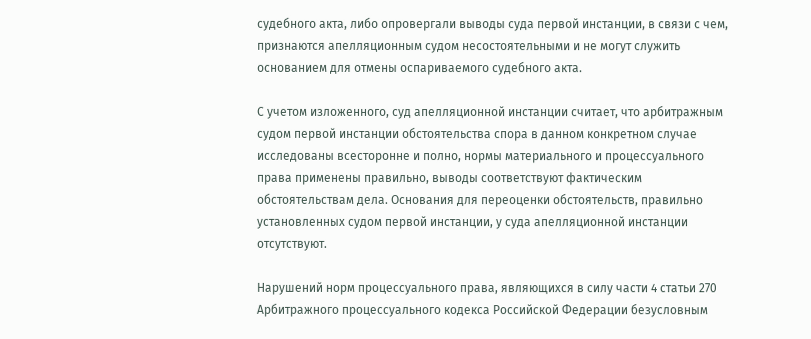судебного акта, либо опровергали выводы суда первой инстанции, в связи с чем, признаются апелляционным судом несостоятельными и не могут служить основанием для отмены оспариваемого судебного акта.

С учетом изложенного, суд апелляционной инстанции считает, что арбитражным судом первой инстанции обстоятельства спора в данном конкретном случае исследованы всесторонне и полно, нормы материального и процессуального права применены правильно, выводы соответствуют фактическим обстоятельствам дела. Основания для переоценки обстоятельств, правильно установленных судом первой инстанции, у суда апелляционной инстанции отсутствуют.

Нарушений норм процессуального права, являющихся в силу части 4 статьи 270 Арбитражного процессуального кодекса Российской Федерации безусловным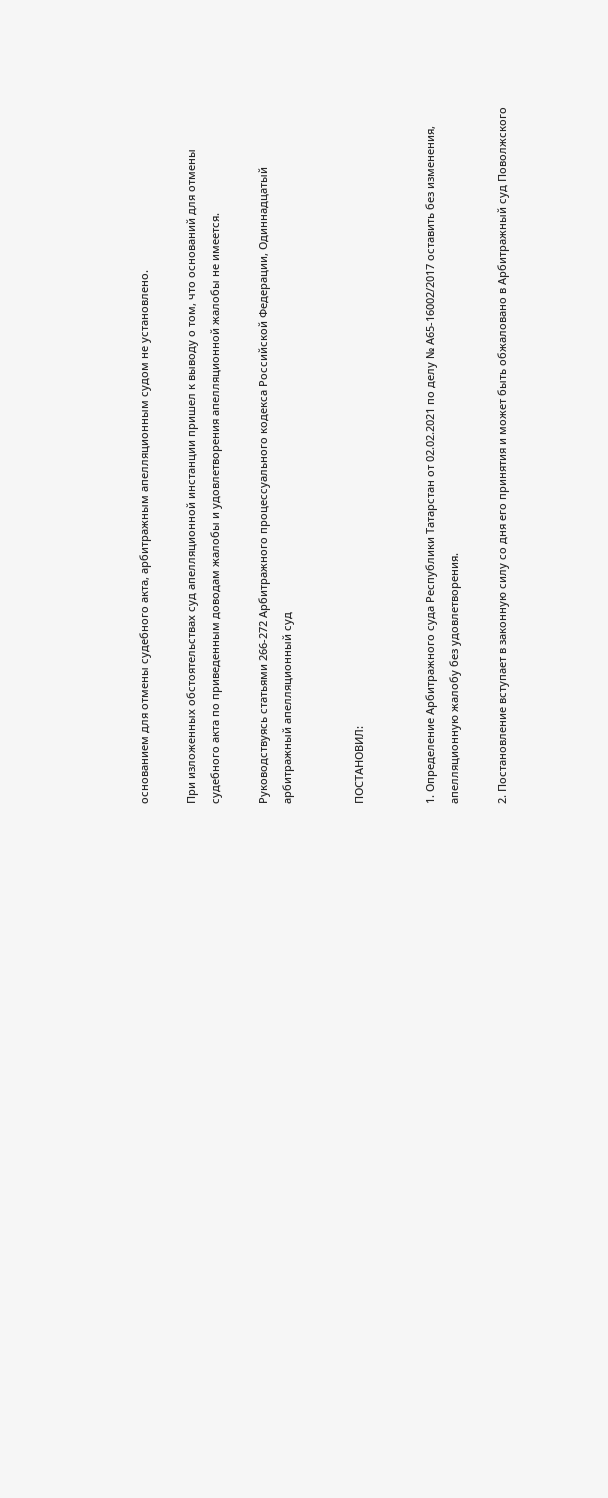основанием для отмены судебного акта, арбитражным апелляционным судом не установлено.

При изложенных обстоятельствах суд апелляционной инстанции пришел к выводу о том, что оснований для отмены судебного акта по приведенным доводам жалобы и удовлетворения апелляционной жалобы не имеется.

Руководствуясь статьями 266-272 Арбитражного процессуального кодекса Российской Федерации, Одиннадцатый арбитражный апелляционный суд


ПОСТАНОВИЛ:


1. Определение Арбитражного суда Республики Татарстан от 02.02.2021 по делу № А65-16002/2017 оставить без изменения, апелляционную жалобу без удовлетворения.

2. Постановление вступает в законную силу со дня его принятия и может быть обжаловано в Арбитражный суд Поволжского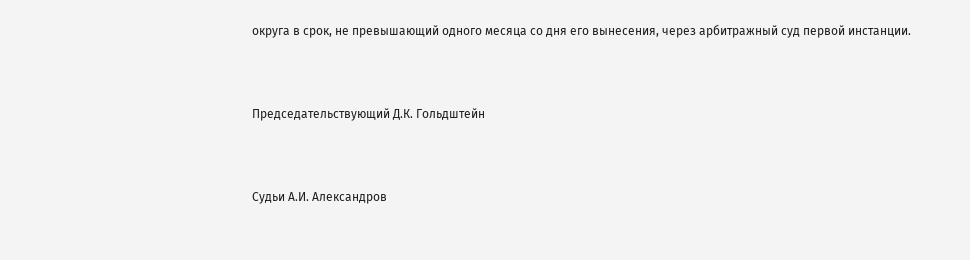округа в срок, не превышающий одного месяца со дня его вынесения, через арбитражный суд первой инстанции.



Председательствующий Д.К. Гольдштейн



Судьи А.И. Александров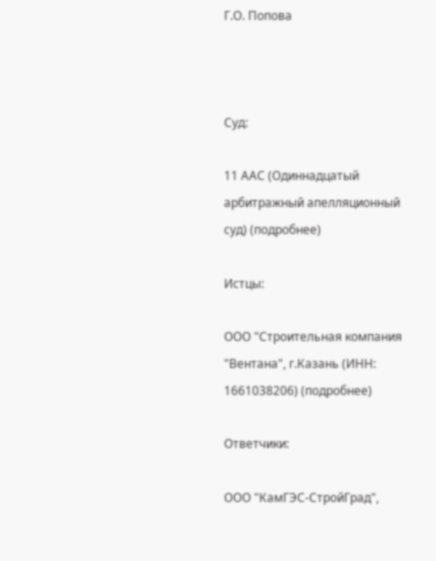Г.О. Попова



Суд:

11 ААС (Одиннадцатый арбитражный апелляционный суд) (подробнее)

Истцы:

ООО "Строительная компания "Вентана", г.Казань (ИНН: 1661038206) (подробнее)

Ответчики:

ООО "КамГЭС-СтройГрад",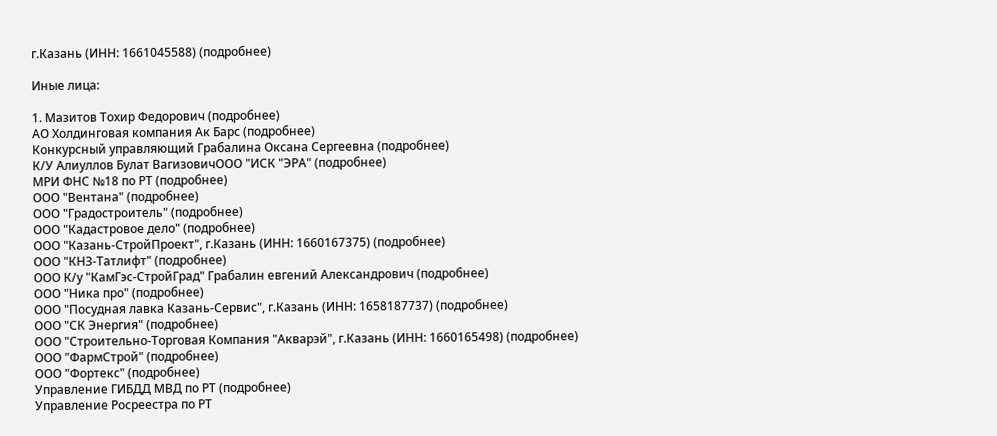г.Казань (ИНН: 1661045588) (подробнее)

Иные лица:

1. Мазитов Тохир Федорович (подробнее)
АО Холдинговая компания Ак Барс (подробнее)
Конкурсный управляющий Грабалина Оксана Сергеевна (подробнее)
К/У Алиуллов Булат ВагизовичООО "ИСК "ЭРА" (подробнее)
МРИ ФНС №18 по РТ (подробнее)
ООО "Вентана" (подробнее)
ООО "Градостроитель" (подробнее)
ООО "Кадастровое дело" (подробнее)
ООО "Казань-СтройПроект", г.Казань (ИНН: 1660167375) (подробнее)
ООО "КНЗ-Татлифт" (подробнее)
ООО К/у "КамГэс-СтройГрад" Грабалин евгений Александрович (подробнее)
ООО "Ника про" (подробнее)
ООО "Посудная лавка Казань-Сервис", г.Казань (ИНН: 1658187737) (подробнее)
ООО "СК Энергия" (подробнее)
ООО "Строительно-Торговая Компания "Акварэй", г.Казань (ИНН: 1660165498) (подробнее)
ООО "ФармСтрой" (подробнее)
ООО "Фортекс" (подробнее)
Управление ГИБДД МВД по РТ (подробнее)
Управление Росреестра по РТ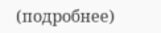(подробнее)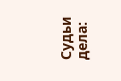Судьи дела: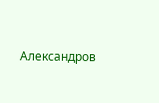Александров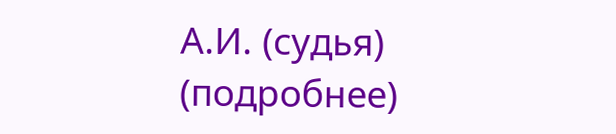А.И. (судья) (подробнее)